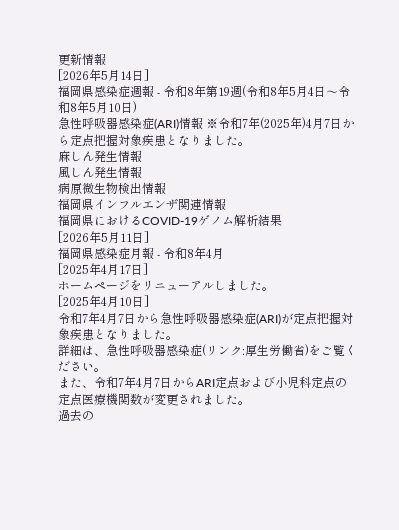更新情報
[2026年5月14日]
福岡県感染症週報 - 令和8年第19週(令和8年5月4日〜令和8年5月10日)
急性呼吸器感染症(ARI)情報 ※令和7年(2025年)4月7日から定点把握対象疾患となりました。
麻しん発生情報
風しん発生情報
病原微生物検出情報
福岡県インフルエンザ関連情報
福岡県におけるCOVID-19ゲノム解析結果
[2026年5月11日]
福岡県感染症月報 - 令和8年4月
[2025年4月17日]
ホームページをリニューアルしました。
[2025年4月10日]
令和7年4月7日から急性呼吸器感染症(ARI)が定点把握対象疾患となりました。
詳細は、急性呼吸器感染症(リンク:厚生労働省)をご覧ください。
また、令和7年4月7日からARI定点および小児科定点の定点医療機関数が変更されました。
過去の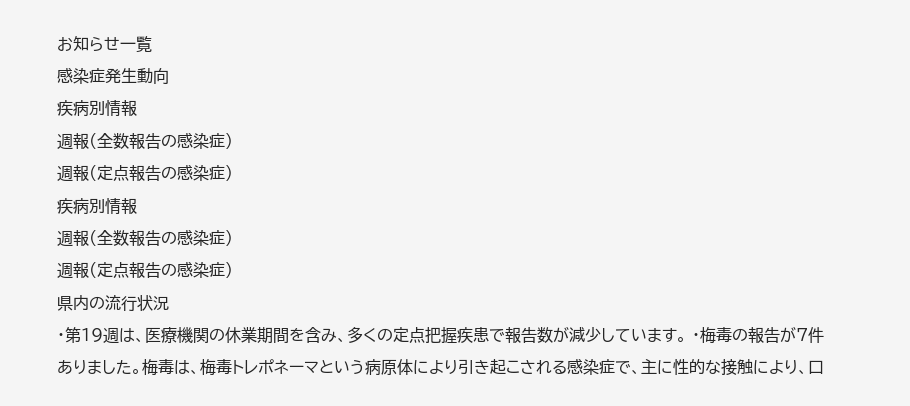お知らせ一覧
感染症発生動向
疾病別情報
週報(全数報告の感染症)
週報(定点報告の感染症)
疾病別情報
週報(全数報告の感染症)
週報(定点報告の感染症)
県内の流行状況
・第19週は、医療機関の休業期間を含み、多くの定点把握疾患で報告数が減少しています。 ・梅毒の報告が7件ありました。梅毒は、梅毒トレポネーマという病原体により引き起こされる感染症で、主に性的な接触により、口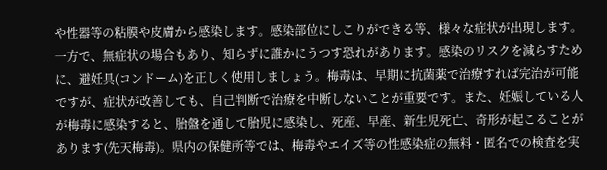や性器等の粘膜や皮膚から感染します。感染部位にしこりができる等、様々な症状が出現します。一方で、無症状の場合もあり、知らずに誰かにうつす恐れがあります。感染のリスクを減らすために、避妊具(コンドーム)を正しく使用しましょう。梅毒は、早期に抗菌薬で治療すれば完治が可能ですが、症状が改善しても、自己判断で治療を中断しないことが重要です。また、妊娠している人が梅毒に感染すると、胎盤を通して胎児に感染し、死産、早産、新生児死亡、奇形が起こることがあります(先天梅毒)。県内の保健所等では、梅毒やエイズ等の性感染症の無料・匿名での検査を実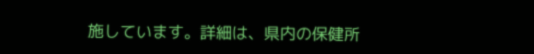施しています。詳細は、県内の保健所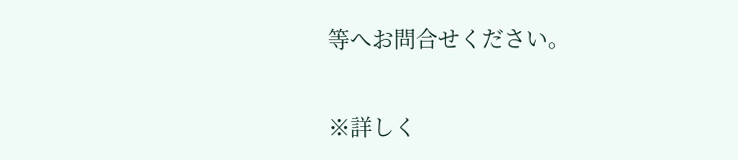等へお問合せください。

※詳しく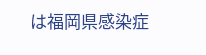は福岡県感染症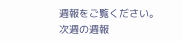週報をご覧ください。
次週の週報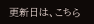更新日は、こちら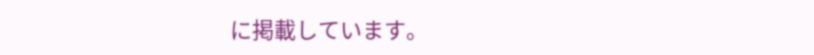に掲載しています。